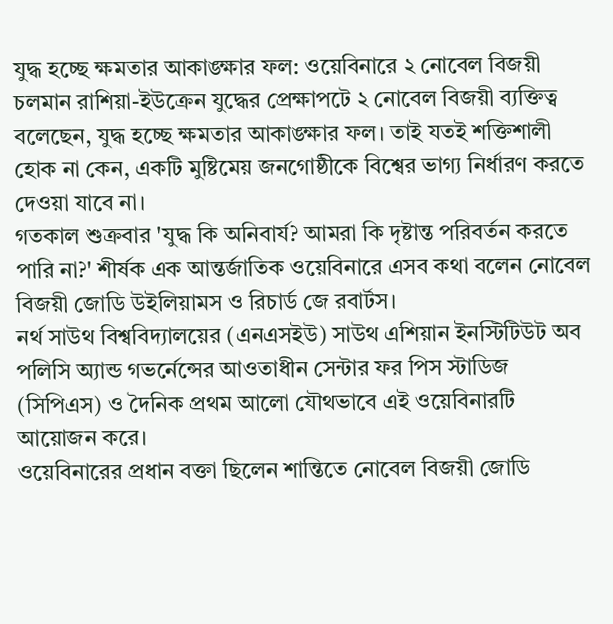যুদ্ধ হচ্ছে ক্ষমতার আকাঙ্ক্ষার ফল: ওয়েবিনারে ২ নোবেল বিজয়ী
চলমান রাশিয়া-ইউক্রেন যুদ্ধের প্রেক্ষাপটে ২ নোবেল বিজয়ী ব্যক্তিত্ব বলেছেন, যুদ্ধ হচ্ছে ক্ষমতার আকাঙ্ক্ষার ফল। তাই যতই শক্তিশালী হোক না কেন, একটি মুষ্টিমেয় জনগোষ্ঠীকে বিশ্বের ভাগ্য নির্ধারণ করতে দেওয়া যাবে না।
গতকাল শুক্রবার 'যুদ্ধ কি অনিবার্য? আমরা কি দৃষ্টান্ত পরিবর্তন করতে পারি না?' শীর্ষক এক আন্তর্জাতিক ওয়েবিনারে এসব কথা বলেন নোবেল বিজয়ী জোডি উইলিয়ামস ও রিচার্ড জে রবার্টস।
নর্থ সাউথ বিশ্ববিদ্যালয়ের (এনএসইউ) সাউথ এশিয়ান ইনস্টিটিউট অব পলিসি অ্যান্ড গভর্নেন্সের আওতাধীন সেন্টার ফর পিস স্টাডিজ (সিপিএস) ও দৈনিক প্রথম আলো যৌথভাবে এই ওয়েবিনারটি আয়োজন করে।
ওয়েবিনারের প্রধান বক্তা ছিলেন শান্তিতে নোবেল বিজয়ী জোডি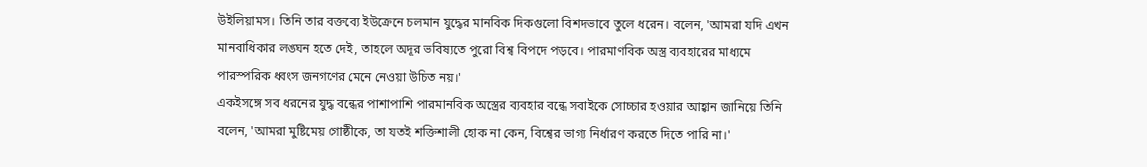উইলিয়ামস। তিনি তার বক্তব্যে ইউক্রেনে চলমান যুদ্ধের মানবিক দিকগুলো বিশদভাবে তুলে ধরেন। বলেন, 'আমরা যদি এখন মানবাধিকার লঙ্ঘন হতে দেই, তাহলে অদূর ভবিষ্যতে পুরো বিশ্ব বিপদে পড়বে। পারমাণবিক অস্ত্র ব্যবহারের মাধ্যমে পারস্পরিক ধ্বংস জনগণের মেনে নেওয়া উচিত নয়।'
একইসঙ্গে সব ধরনের যুদ্ধ বন্ধের পাশাপাশি পারমানবিক অস্ত্রের ব্যবহার বন্ধে সবাইকে সোচ্চার হওয়ার আহ্বান জানিয়ে তিনি বলেন, 'আমরা মুষ্টিমেয় গোষ্ঠীকে, তা যতই শক্তিশালী হোক না কেন, বিশ্বের ভাগ্য নির্ধারণ করতে দিতে পারি না।'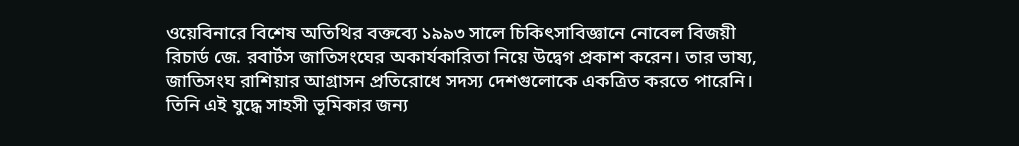ওয়েবিনারে বিশেষ অতিথির বক্তব্যে ১৯৯৩ সালে চিকিৎসাবিজ্ঞানে নোবেল বিজয়ী রিচার্ড জে. রবার্টস জাতিসংঘের অকার্যকারিতা নিয়ে উদ্বেগ প্রকাশ করেন। তার ভাষ্য, জাতিসংঘ রাশিয়ার আগ্রাসন প্রতিরোধে সদস্য দেশগুলোকে একত্রিত করতে পারেনি। তিনি এই যুদ্ধে সাহসী ভূমিকার জন্য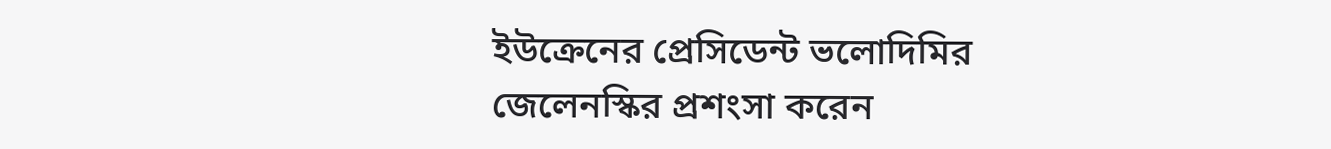ইউক্রেনের প্রেসিডেন্ট ভলোদিমির জেলেনস্কির প্রশংসা করেন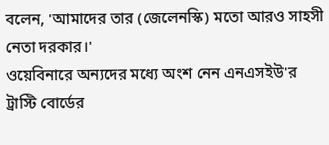বলেন, 'আমাদের তার (জেলেনস্কি) মতো আরও সাহসী নেতা দরকার।'
ওয়েবিনারে অন্যদের মধ্যে অংশ নেন এনএসইউ'র ট্রাস্টি বোর্ডের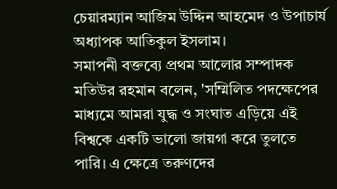চেয়ারম্যান আজিম উদ্দিন আহমেদ ও উপাচার্য অধ্যাপক আতিকুল ইসলাম।
সমাপনী বক্তব্যে প্রথম আলোর সম্পাদক মতিউর রহমান বলেন, 'সম্মিলিত পদক্ষেপের মাধ্যমে আমরা যুদ্ধ ও সংঘাত এড়িয়ে এই বিশ্বকে একটি ভালো জায়গা করে তুলতে পারি। এ ক্ষেত্রে তরুণদের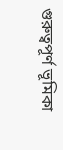গুরুত্বপূর্ণ ভূমিকা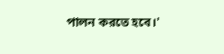পালন করতে হবে।'